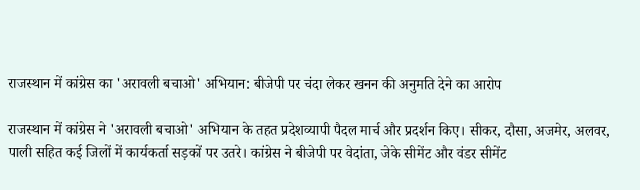राजस्थान में कांग्रेस का 'अरावली बचाओ' अभियान: बीजेपी पर चंदा लेकर खनन की अनुमति देने का आरोप

राजस्थान में कांग्रेस ने 'अरावली बचाओ' अभियान के तहत प्रदेशव्यापी पैदल मार्च और प्रदर्शन किए। सीकर, दौसा, अजमेर, अलवर, पाली सहित कई जिलों में कार्यकर्ता सड़कों पर उतरे। कांग्रेस ने बीजेपी पर वेदांता, जेके सीमेंट और वंडर सीमेंट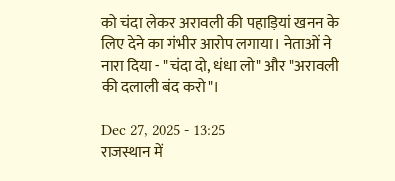को चंदा लेकर अरावली की पहाड़ियां खनन के लिए देने का गंभीर आरोप लगाया। नेताओं ने नारा दिया - "चंदा दो, धंधा लो" और "अरावली की दलाली बंद करो"।

Dec 27, 2025 - 13:25
राजस्थान में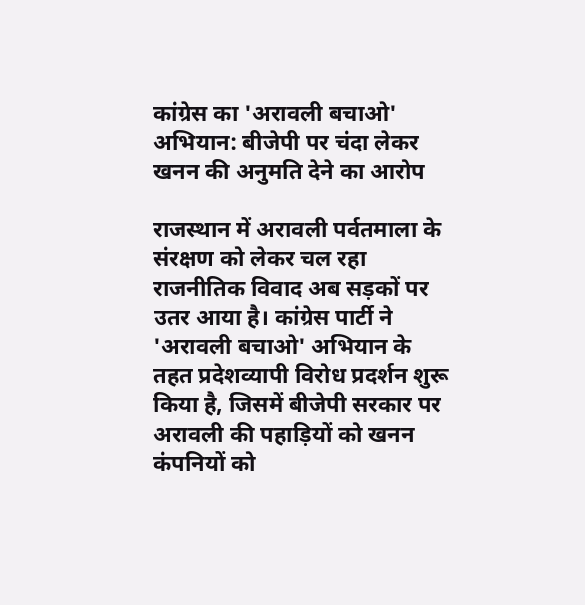कांग्रेस का 'अरावली बचाओ' अभियान: बीजेपी पर चंदा लेकर खनन की अनुमति देने का आरोप

राजस्थान में अरावली पर्वतमाला के संरक्षण को लेकर चल रहा राजनीतिक विवाद अब सड़कों पर उतर आया है। कांग्रेस पार्टी ने 'अरावली बचाओ' अभियान के तहत प्रदेशव्यापी विरोध प्रदर्शन शुरू किया है, जिसमें बीजेपी सरकार पर अरावली की पहाड़ियों को खनन कंपनियों को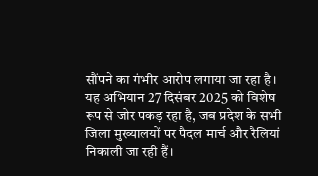सौंपने का गंभीर आरोप लगाया जा रहा है। यह अभियान 27 दिसंबर 2025 को विशेष रूप से जोर पकड़ रहा है, जब प्रदेश के सभी जिला मुख्यालयों पर पैदल मार्च और रैलियां निकाली जा रही हैं।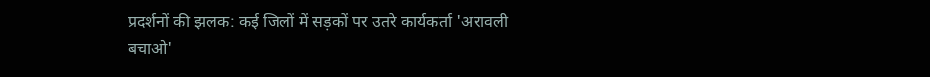प्रदर्शनों की झलक: कई जिलों में सड़कों पर उतरे कार्यकर्ता 'अरावली बचाओ'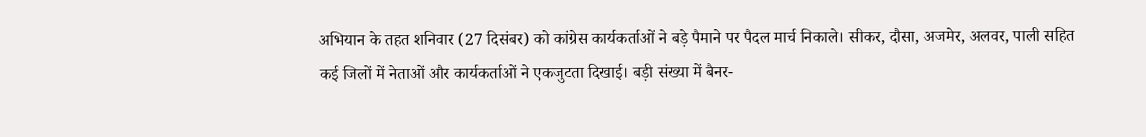अभियान के तहत शनिवार (27 दिसंबर) को कांग्रेस कार्यकर्ताओं ने बड़े पैमाने पर पैदल मार्च निकाले। सीकर, दौसा, अजमेर, अलवर, पाली सहित कई जिलों में नेताओं और कार्यकर्ताओं ने एकजुटता दिखाई। बड़ी संख्या में बैनर-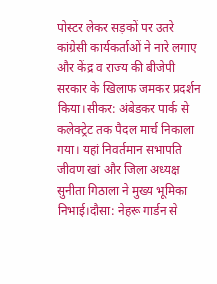पोस्टर लेकर सड़कों पर उतरे कांग्रेसी कार्यकर्ताओं ने नारे लगाए और केंद्र व राज्य की बीजेपी सरकार के खिलाफ जमकर प्रदर्शन किया।सीकर: अंबेडकर पार्क से कलेक्ट्रेट तक पैदल मार्च निकाला गया। यहां निवर्तमान सभापति जीवण खां और जिला अध्यक्ष सुनीता गिठाला ने मुख्य भूमिका निभाई।दौसा: नेहरू गार्डन से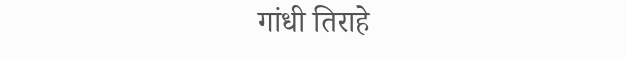गांधी तिराहे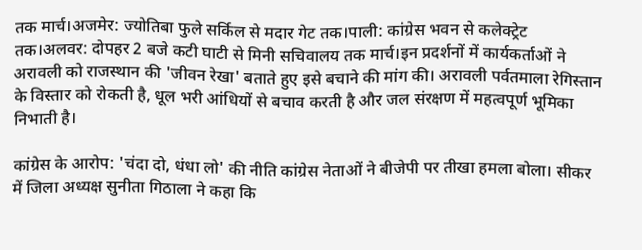तक मार्च।अजमेर: ज्योतिबा फुले सर्किल से मदार गेट तक।पाली: कांग्रेस भवन से कलेक्ट्रेट तक।अलवर: दोपहर 2 बजे कटी घाटी से मिनी सचिवालय तक मार्च।इन प्रदर्शनों में कार्यकर्ताओं ने अरावली को राजस्थान की 'जीवन रेखा' बताते हुए इसे बचाने की मांग की। अरावली पर्वतमाला रेगिस्तान के विस्तार को रोकती है, धूल भरी आंधियों से बचाव करती है और जल संरक्षण में महत्वपूर्ण भूमिका निभाती है।

कांग्रेस के आरोप: 'चंदा दो, धंधा लो' की नीति कांग्रेस नेताओं ने बीजेपी पर तीखा हमला बोला। सीकर में जिला अध्यक्ष सुनीता गिठाला ने कहा कि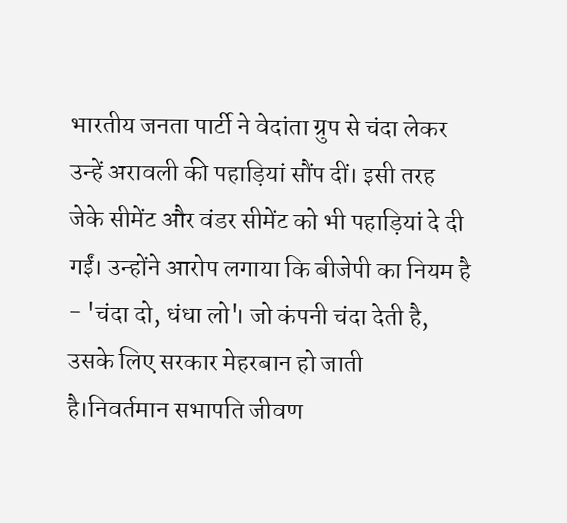भारतीय जनता पार्टी ने वेदांता ग्रुप से चंदा लेकर उन्हें अरावली की पहाड़ियां सौंप दीं। इसी तरह जेके सीमेंट और वंडर सीमेंट को भी पहाड़ियां दे दी गईं। उन्होंने आरोप लगाया कि बीजेपी का नियम है - 'चंदा दो, धंधा लो'। जो कंपनी चंदा देती है, उसके लिए सरकार मेहरबान हो जाती है।निवर्तमान सभापति जीवण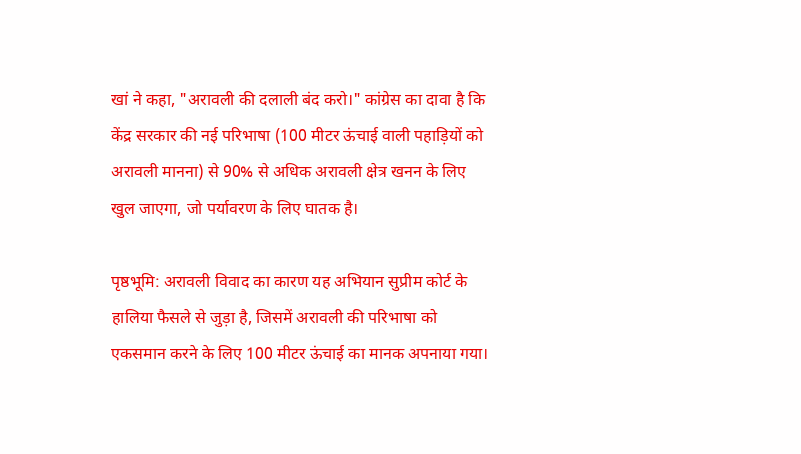खां ने कहा, "अरावली की दलाली बंद करो।" कांग्रेस का दावा है कि केंद्र सरकार की नई परिभाषा (100 मीटर ऊंचाई वाली पहाड़ियों को अरावली मानना) से 90% से अधिक अरावली क्षेत्र खनन के लिए खुल जाएगा, जो पर्यावरण के लिए घातक है।

पृष्ठभूमि: अरावली विवाद का कारण यह अभियान सुप्रीम कोर्ट के हालिया फैसले से जुड़ा है, जिसमें अरावली की परिभाषा को एकसमान करने के लिए 100 मीटर ऊंचाई का मानक अपनाया गया।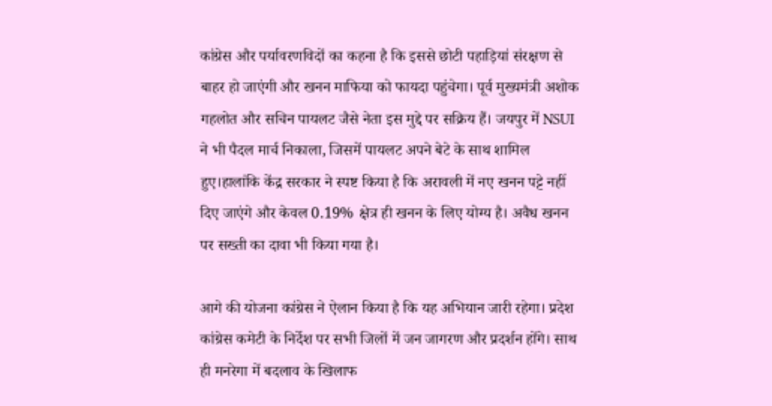कांग्रेस और पर्यावरणविदों का कहना है कि इससे छोटी पहाड़ियां संरक्षण से बाहर हो जाएंगी और खनन माफिया को फायदा पहुंचेगा। पूर्व मुख्यमंत्री अशोक गहलोत और सचिन पायलट जैसे नेता इस मुद्दे पर सक्रिय हैं। जयपुर में NSUI ने भी पैदल मार्च निकाला, जिसमें पायलट अपने बेटे के साथ शामिल हुए।हालांकि केंद्र सरकार ने स्पष्ट किया है कि अरावली में नए खनन पट्टे नहीं दिए जाएंगे और केवल 0.19% क्षेत्र ही खनन के लिए योग्य है। अवैध खनन पर सख्ती का दावा भी किया गया है।

आगे की योजना कांग्रेस ने ऐलान किया है कि यह अभियान जारी रहेगा। प्रदेश कांग्रेस कमेटी के निर्देश पर सभी जिलों में जन जागरण और प्रदर्शन होंगे। साथ ही मनरेगा में बदलाव के खिलाफ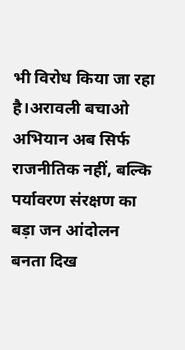भी विरोध किया जा रहा है।अरावली बचाओ अभियान अब सिर्फ राजनीतिक नहीं, बल्कि पर्यावरण संरक्षण का बड़ा जन आंदोलन बनता दिख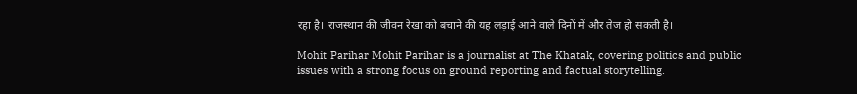रहा है। राजस्थान की जीवन रेखा को बचाने की यह लड़ाई आने वाले दिनों में और तेज हो सकती है।

Mohit Parihar Mohit Parihar is a journalist at The Khatak, covering politics and public issues with a strong focus on ground reporting and factual storytelling.